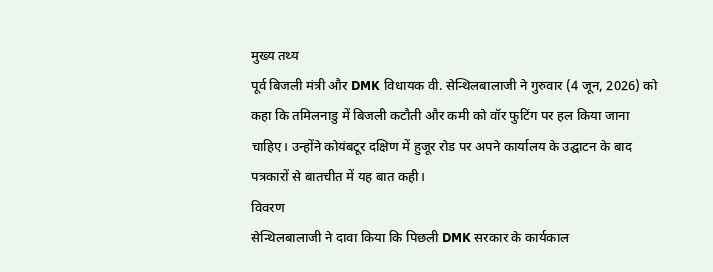मुख्य तथ्य
पूर्व बिजली मंत्री और DMK विधायक वी. सेन्थिलबालाजी ने गुरुवार (4 जून, 2026) को कहा कि तमिलनाडु में बिजली कटौती और कमी को वॉर फुटिंग पर हल किया जाना चाहिए। उन्होंने कोयंबटूर दक्षिण में हुजूर रोड पर अपने कार्यालय के उद्घाटन के बाद पत्रकारों से बातचीत में यह बात कही।
विवरण
सेन्थिलबालाजी ने दावा किया कि पिछली DMK सरकार के कार्यकाल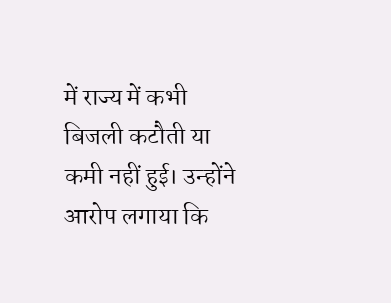में राज्य में कभी बिजली कटौती या कमी नहीं हुई। उन्होंने आरोप लगाया कि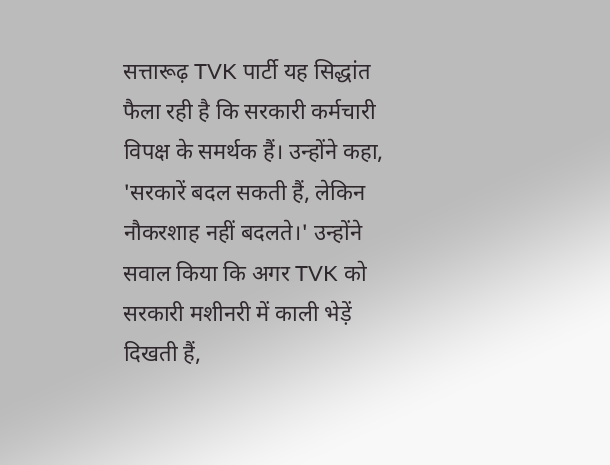सत्तारूढ़ TVK पार्टी यह सिद्धांत फैला रही है कि सरकारी कर्मचारी विपक्ष के समर्थक हैं। उन्होंने कहा, 'सरकारें बदल सकती हैं, लेकिन नौकरशाह नहीं बदलते।' उन्होंने सवाल किया कि अगर TVK को सरकारी मशीनरी में काली भेड़ें दिखती हैं,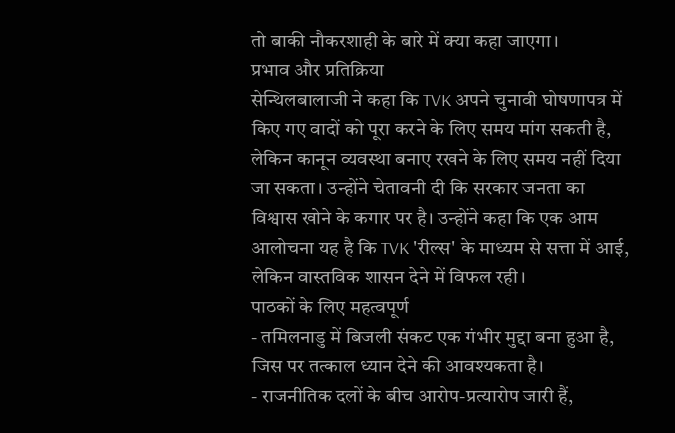तो बाकी नौकरशाही के बारे में क्या कहा जाएगा।
प्रभाव और प्रतिक्रिया
सेन्थिलबालाजी ने कहा कि TVK अपने चुनावी घोषणापत्र में किए गए वादों को पूरा करने के लिए समय मांग सकती है, लेकिन कानून व्यवस्था बनाए रखने के लिए समय नहीं दिया जा सकता। उन्होंने चेतावनी दी कि सरकार जनता का विश्वास खोने के कगार पर है। उन्होंने कहा कि एक आम आलोचना यह है कि TVK 'रील्स' के माध्यम से सत्ता में आई, लेकिन वास्तविक शासन देने में विफल रही।
पाठकों के लिए महत्वपूर्ण
- तमिलनाडु में बिजली संकट एक गंभीर मुद्दा बना हुआ है, जिस पर तत्काल ध्यान देने की आवश्यकता है।
- राजनीतिक दलों के बीच आरोप-प्रत्यारोप जारी हैं,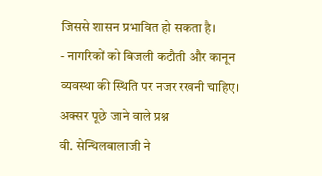जिससे शासन प्रभावित हो सकता है।
- नागरिकों को बिजली कटौती और कानून व्यवस्था की स्थिति पर नजर रखनी चाहिए।
अक्सर पूछे जाने वाले प्रश्न
वी. सेन्थिलबालाजी ने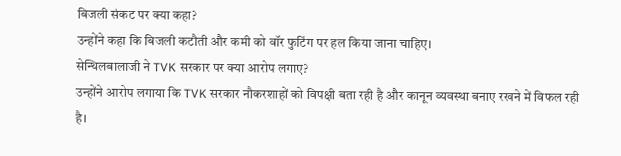बिजली संकट पर क्या कहा?
उन्होंने कहा कि बिजली कटौती और कमी को वॉर फुटिंग पर हल किया जाना चाहिए।
सेन्थिलबालाजी ने TVK सरकार पर क्या आरोप लगाए?
उन्होंने आरोप लगाया कि TVK सरकार नौकरशाहों को विपक्षी बता रही है और कानून व्यवस्था बनाए रखने में विफल रही है।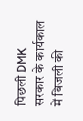पिछली DMK सरकार के कार्यकाल में बिजली की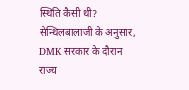स्थिति कैसी थी?
सेन्थिलबालाजी के अनुसार, DMK सरकार के दौरान राज्य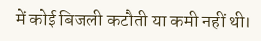में कोई बिजली कटौती या कमी नहीं थी।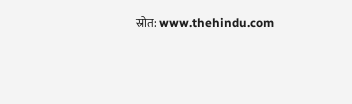स्रोत: www.thehindu.com